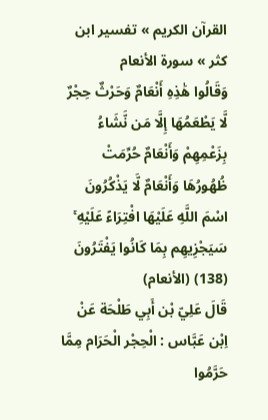القرآن الكريم » تفسير ابن كثر » سورة الأنعام
وَقَالُوا هَٰذِهِ أَنْعَامٌ وَحَرْثٌ حِجْرٌ لَّا يَطْعَمُهَا إِلَّا مَن نَّشَاءُ بِزَعْمِهِمْ وَأَنْعَامٌ حُرِّمَتْ ظُهُورُهَا وَأَنْعَامٌ لَّا يَذْكُرُونَ اسْمَ اللَّهِ عَلَيْهَا افْتِرَاءً عَلَيْهِ ۚ سَيَجْزِيهِم بِمَا كَانُوا يَفْتَرُونَ (138) (الأنعام)
قَالَ عَلِيّ بْن أَبِي طَلْحَة عَنْ اِبْن عَبَّاس : الْحِجْر الْحَرَام مِمَّا حَرَّمُوا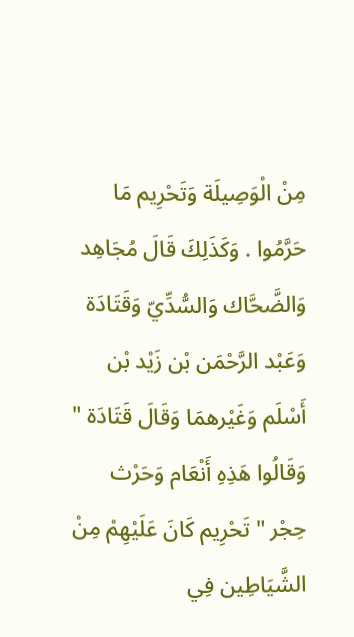مِنْ الْوَصِيلَة وَتَحْرِيم مَا حَرَّمُوا . وَكَذَلِكَ قَالَ مُجَاهِد وَالضَّحَّاك وَالسُّدِّيّ وَقَتَادَة وَعَبْد الرَّحْمَن بْن زَيْد بْن أَسْلَم وَغَيْرهمَا وَقَالَ قَتَادَة " وَقَالُوا هَذِهِ أَنْعَام وَحَرْث حِجْر " تَحْرِيم كَانَ عَلَيْهِمْ مِنْ الشَّيَاطِين فِي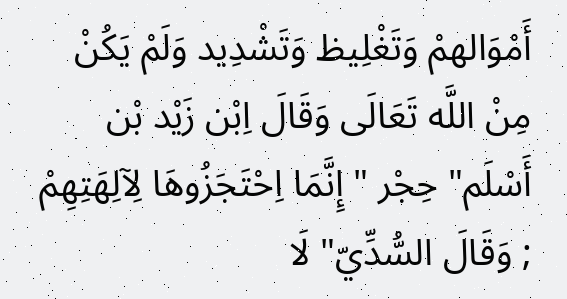أَمْوَالهمْ وَتَغْلِيظ وَتَشْدِيد وَلَمْ يَكُنْ مِنْ اللَّه تَعَالَى وَقَالَ اِبْن زَيْد بْن أَسْلَم" حِجْر " إِنَّمَا اِحْتَجَزُوهَا لِآلِهَتِهِمْ ; وَقَالَ السُّدِّيّ" لَا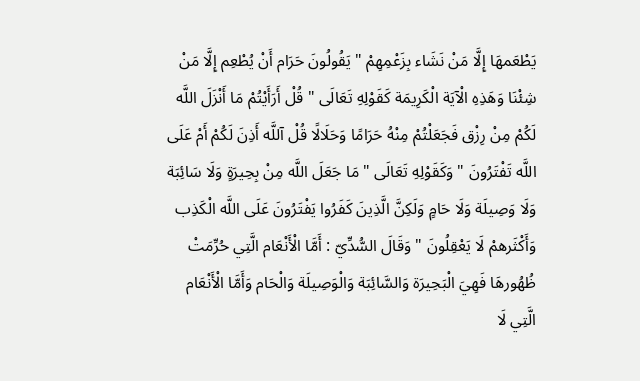يَطْعَمهَا إِلَّا مَنْ نَشَاء بِزَعْمِهِمْ " يَقُولُونَ حَرَام أَنْ يُطْعِم إِلَّا مَنْ شِئْنَا وَهَذِهِ الْآيَة الْكَرِيمَة كَقَوْلِهِ تَعَالَى " قُلْ أَرَأَيْتُمْ مَا أَنْزَلَ اللَّه لَكُمْ مِنْ رِزْق فَجَعَلْتُمْ مِنْهُ حَرَامًا وَحَلَالًا قُلْ آللَّه أَذِنَ لَكُمْ أَمْ عَلَى اللَّه تَفْتَرُونَ " وَكَقَوْلِهِ تَعَالَى " مَا جَعَلَ اللَّه مِنْ بِحِيرَةٍ وَلَا سَائِبَة وَلَا وَصِيلَة وَلَا حَامٍ وَلَكِنَّ الَّذِينَ كَفَرُوا يَفْتَرُونَ عَلَى اللَّه الْكَذِب وَأَكْثَرهمْ لَا يَعْقِلُونَ " وَقَالَ السُّدِّيّ : أَمَّا الْأَنْعَام الَّتِي حُرِّمَتْ ظُهُورهَا فَهِيَ الْبَحِيرَة وَالسَّائِبَة وَالْوَصِيلَة وَالْحَام وَأَمَّا الْأَنْعَام الَّتِي لَا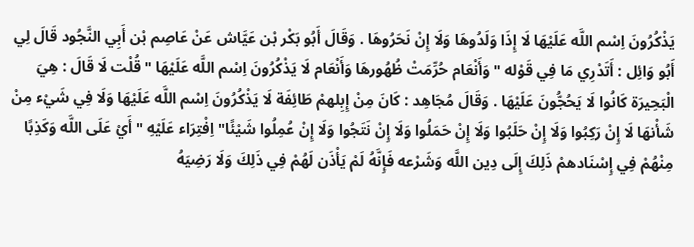يَذْكُرُونَ اِسْم اللَّه عَلَيْهَا لَا إِذَا وَلَدُوهَا وَلَا إِنْ نَحَرُوهَا . وَقَالَ أَبُو بَكْر بْن عَيَّاش عَنْ عَاصِم بْن أَبِي النَّجُود قَالَ لِي أَبُو وَائِل : أَتَدْرِي مَا فِي قَوْله " وَأَنْعَام حُرِّمَتْ ظُهُورهَا وَأَنْعَام لَا يَذْكُرُونَ اِسْم اللَّه عَلَيْهَا " قُلْت لَا قَالَ : هِيَ الْبَحِيرَة كَانُوا لَا يَحُجُّونَ عَلَيْهَا . وَقَالَ مُجَاهِد : كَانَ مِنْ إِبِلهمْ طَائِفَة لَا يَذْكُرُونَ اِسْم اللَّه عَلَيْهَا وَلَا فِي شَيْء مِنْ شَأْنهَا لَا إِنْ رَكِبُوا وَلَا إِنْ حَلَبُوا وَلَا إِنْ حَمَلُوا وَلَا إِنْ نَتَجُوا وَلَا إِنْ عُمِلُوا شَيْئًا" اِفْتِرَاء عَلَيْهِ " أَيْ عَلَى اللَّه وَكَذِبًا مِنْهُمْ فِي إِسْنَادهمْ ذَلِكَ إِلَى دِين اللَّه وَشَرْعه فَإِنَّهُ لَمْ يَأْذَن لَهُمْ فِي ذَلِكَ وَلَا رَضِيَهُ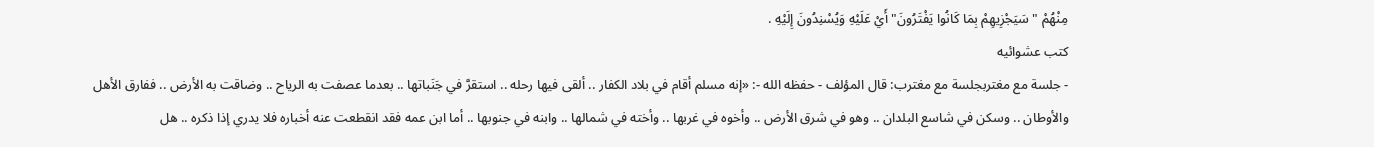مِنْهُمْ " سَيَجْزِيهِمْ بِمَا كَانُوا يَفْتَرُونَ" أَيْ عَلَيْهِ وَيُسْنِدُونَ إِلَيْهِ .
كتب عشوائيه
- جلسة مع مغتربجلسة مع مغترب: قال المؤلف - حفظه الله -: «إنه مسلم أقام في بلاد الكفار .. ألقى فيها رحله .. استقرَّ في جَنَباتها .. بعدما عصفت به الرياح .. وضاقت به الأرض .. ففارق الأهل والأوطان .. وسكن في شاسع البلدان .. وهو في شرق الأرض .. وأخوه في غربها .. وأخته في شمالها .. وابنه في جنوبها .. أما ابن عمه فقد انقطعت عنه أخباره فلا يدري إذا ذكره .. هل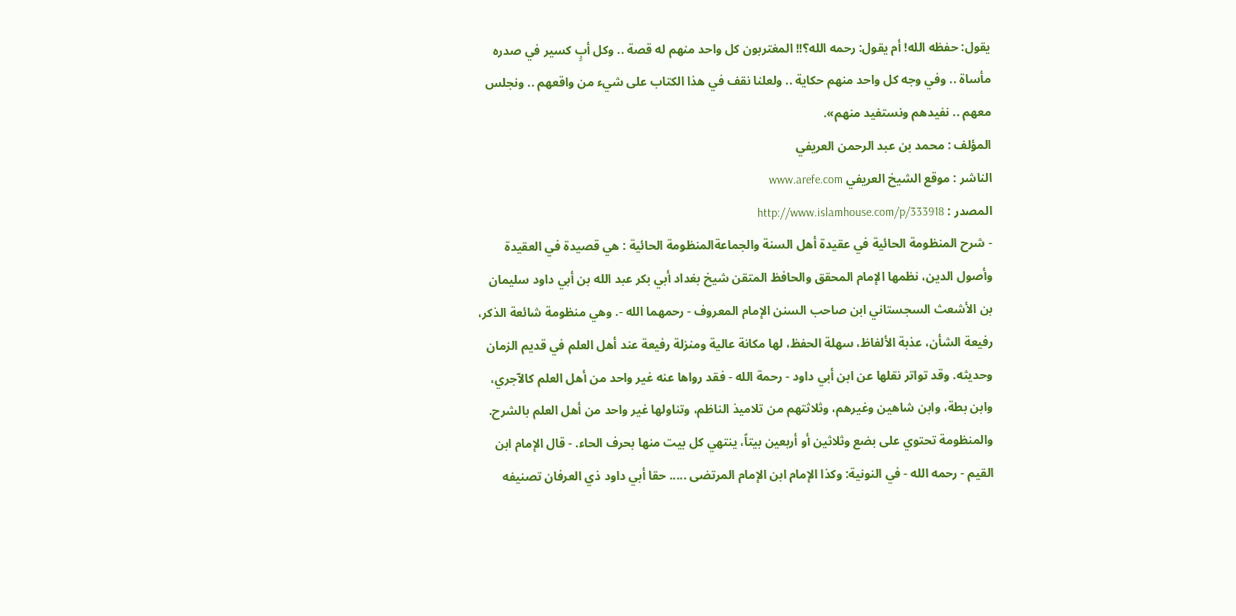يقول: حفظه الله! أم يقول: رحمه الله؟!! المغتربون كل واحد منهم له قصة .. وكل أبٍ كسير في صدره مأساة .. وفي وجه كل واحد منهم حكاية .. ولعلنا نقف في هذا الكتاب على شيء من واقعهم .. ونجلس معهم .. نفيدهم ونستفيد منهم».
المؤلف : محمد بن عبد الرحمن العريفي
الناشر : موقع الشيخ العريفي www.arefe.com
المصدر : http://www.islamhouse.com/p/333918
- شرح المنظومة الحائية في عقيدة أهل السنة والجماعةالمنظومة الحائية : هي قصيدة في العقيدة وأصول الدين، نظمها الإمام المحقق والحافظ المتقن شيخ بغداد أبي بكر عبد الله بن أبي داود سليمان بن الأشعث السجستاني ابن صاحب السنن الإمام المعروف - رحمهما الله -. وهي منظومة شائعة الذكر، رفيعة الشأن، عذبة الألفاظ، سهلة الحفظ، لها مكانة عالية ومنزلة رفيعة عند أهل العلم في قديم الزمان وحديثه. وقد تواتر نقلها عن ابن أبي داود - رحمة الله - فقد رواها عنه غير واحد من أهل العلم كالآجري، وابن بطة، وابن شاهين وغيرهم، وثلاثتهم من تلاميذ الناظم، وتناولها غير واحد من أهل العلم بالشرح. والمنظومة تحتوي على بضع وثلاثين أو أربعين بيتاً، ينتهي كل بيت منها بحرف الحاء. - قال الإمام ابن القيم - رحمه الله - في النونية: وكذا الإمام ابن الإمام المرتضى ..... حقا أبي داود ذي العرفان تصنيفه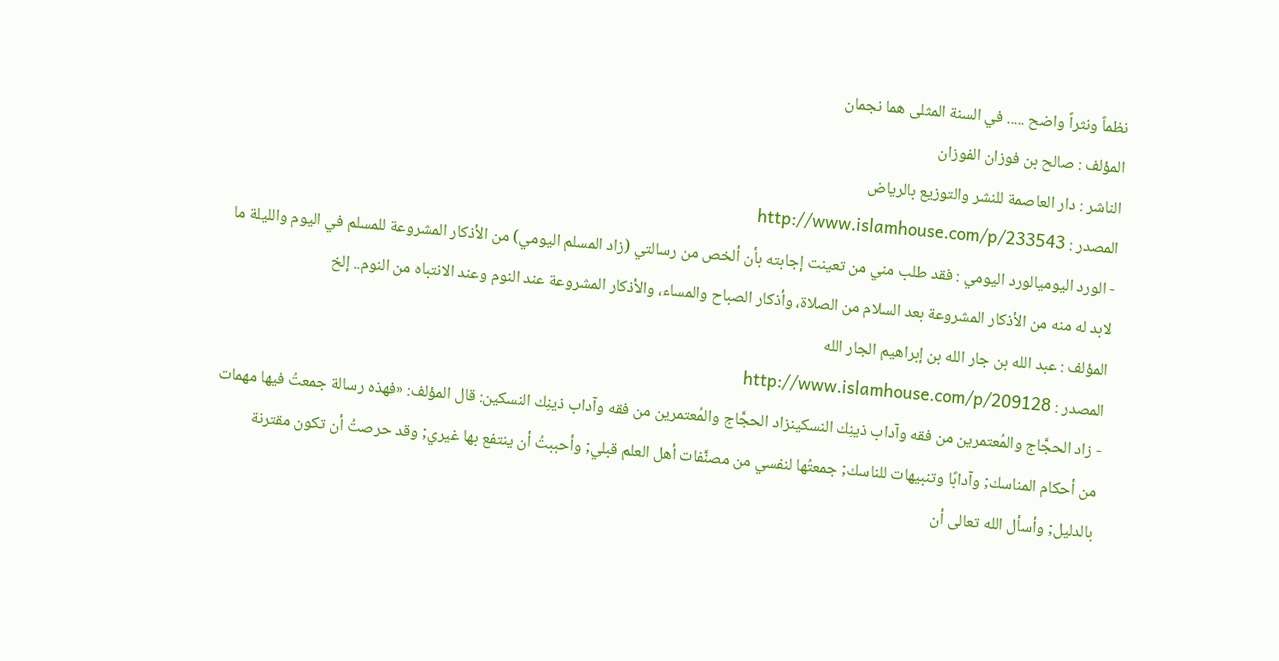نظماً ونثراً واضح ..... في السنة المثلى هما نجمان
المؤلف : صالح بن فوزان الفوزان
الناشر : دار العاصمة للنشر والتوزيع بالرياض
المصدر : http://www.islamhouse.com/p/233543
- الورد اليوميالورد اليومي : فقد طلب مني من تعينت إجابته بأن ألخص من رسالتي (زاد المسلم اليومي) من الأذكار المشروعة للمسلم في اليوم والليلة ما لابد له منه من الأذكار المشروعة بعد السلام من الصلاة، وأذكار الصباح والمساء، والأذكار المشروعة عند النوم وعند الانتباه من النوم.. إلخ
المؤلف : عبد الله بن جار الله بن إبراهيم الجار الله
المصدر : http://www.islamhouse.com/p/209128
- زاد الحجَّاج والمُعتمرين من فقه وآداب ذينِك النسكينزاد الحجَّاج والمُعتمرين من فقه وآداب ذينِك النسكين: قال المؤلف: «فهذه رسالة جمعتُ فيها مهمات من أحكام المناسك; وآدابًا وتنبيهات للناسك; جمعتُها لنفسي من مصنَّفات أهل العلم قبلي; وأحببتُ أن ينتفع بها غيري; وقد حرصتُ أن تكون مقترنة بالدليل; وأسأل الله تعالى أن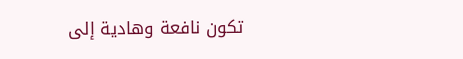تكون نافعة وهادية إلى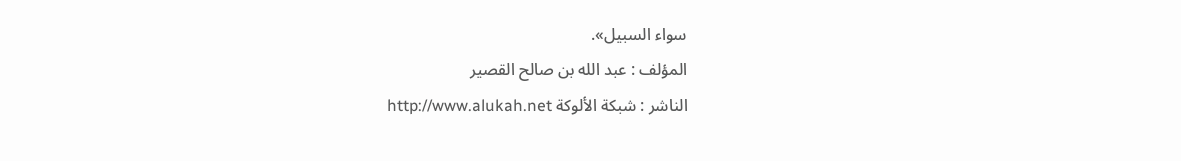سواء السبيل».
المؤلف : عبد الله بن صالح القصير
الناشر : شبكة الألوكة http://www.alukah.net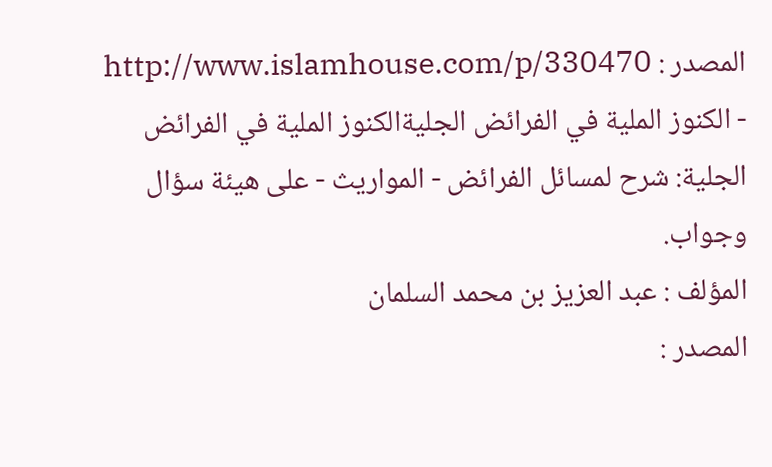المصدر : http://www.islamhouse.com/p/330470
- الكنوز الملية في الفرائض الجليةالكنوز الملية في الفرائض الجلية: شرح لمسائل الفرائض - المواريث - على هيئة سؤال وجواب.
المؤلف : عبد العزيز بن محمد السلمان
المصدر :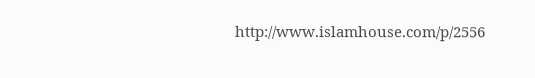http://www.islamhouse.com/p/2556